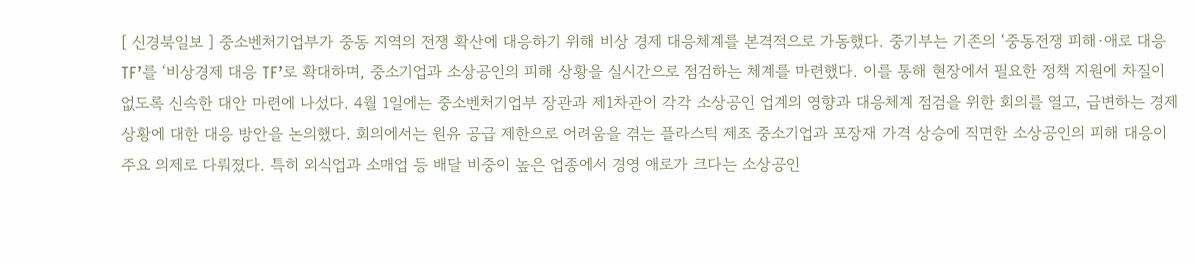[ 신경북일보 ] 중소벤처기업부가 중동 지역의 전쟁 확산에 대응하기 위해 비상 경제 대응체계를 본격적으로 가동했다. 중기부는 기존의 ‘중동전쟁 피해·애로 대응 TF’를 ‘비상경제 대응 TF’로 확대하며, 중소기업과 소상공인의 피해 상황을 실시간으로 점검하는 체계를 마련했다. 이를 통해 현장에서 필요한 정책 지원에 차질이 없도록 신속한 대안 마련에 나섰다. 4월 1일에는 중소벤처기업부 장관과 제1차관이 각각 소상공인 업계의 영향과 대응체계 점검을 위한 회의를 열고, 급변하는 경제 상황에 대한 대응 방안을 논의했다. 회의에서는 원유 공급 제한으로 어려움을 겪는 플라스틱 제조 중소기업과 포장재 가격 상승에 직면한 소상공인의 피해 대응이 주요 의제로 다뤄졌다. 특히 외식업과 소매업 등 배달 비중이 높은 업종에서 경영 애로가 크다는 소상공인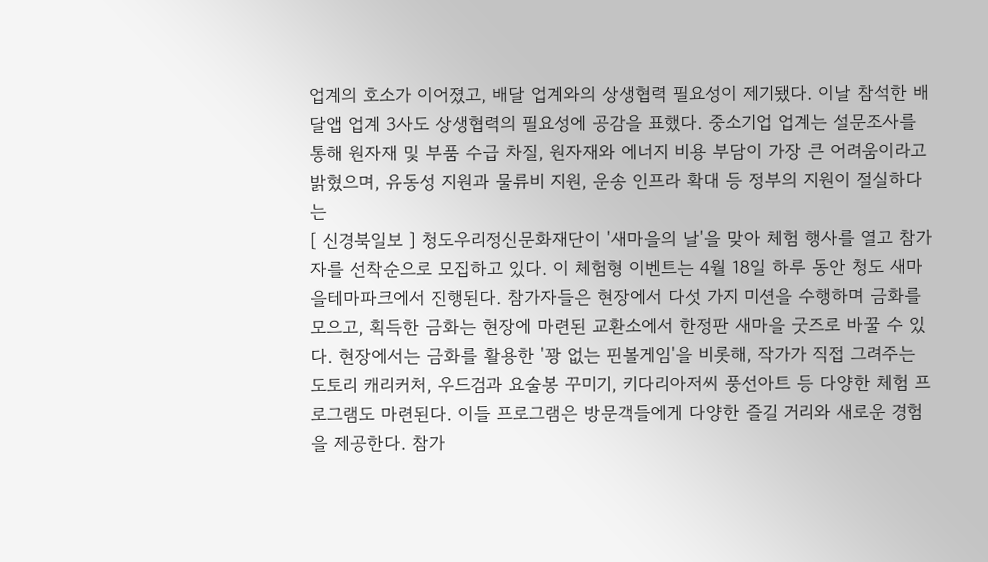업계의 호소가 이어졌고, 배달 업계와의 상생협력 필요성이 제기됐다. 이날 참석한 배달앱 업계 3사도 상생협력의 필요성에 공감을 표했다. 중소기업 업계는 설문조사를 통해 원자재 및 부품 수급 차질, 원자재와 에너지 비용 부담이 가장 큰 어려움이라고 밝혔으며, 유동성 지원과 물류비 지원, 운송 인프라 확대 등 정부의 지원이 절실하다는
[ 신경북일보 ] 청도우리정신문화재단이 '새마을의 날'을 맞아 체험 행사를 열고 참가자를 선착순으로 모집하고 있다. 이 체험형 이벤트는 4월 18일 하루 동안 청도 새마을테마파크에서 진행된다. 참가자들은 현장에서 다섯 가지 미션을 수행하며 금화를 모으고, 획득한 금화는 현장에 마련된 교환소에서 한정판 새마을 굿즈로 바꿀 수 있다. 현장에서는 금화를 활용한 '꽝 없는 핀볼게임'을 비롯해, 작가가 직접 그려주는 도토리 캐리커처, 우드검과 요술봉 꾸미기, 키다리아저씨 풍선아트 등 다양한 체험 프로그램도 마련된다. 이들 프로그램은 방문객들에게 다양한 즐길 거리와 새로운 경험을 제공한다. 참가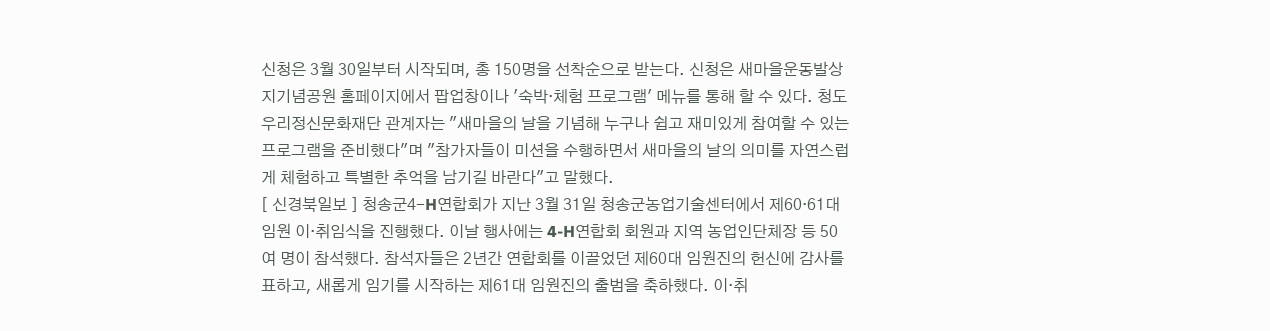신청은 3월 30일부터 시작되며, 총 150명을 선착순으로 받는다. 신청은 새마을운동발상지기념공원 홈페이지에서 팝업창이나 '숙박·체험 프로그램' 메뉴를 통해 할 수 있다. 청도우리정신문화재단 관계자는 "새마을의 날을 기념해 누구나 쉽고 재미있게 참여할 수 있는 프로그램을 준비했다"며 "참가자들이 미션을 수행하면서 새마을의 날의 의미를 자연스럽게 체험하고 특별한 추억을 남기길 바란다"고 말했다.
[ 신경북일보 ] 청송군4-H연합회가 지난 3월 31일 청송군농업기술센터에서 제60·61대 임원 이·취임식을 진행했다. 이날 행사에는 4-H연합회 회원과 지역 농업인단체장 등 50여 명이 참석했다. 참석자들은 2년간 연합회를 이끌었던 제60대 임원진의 헌신에 감사를 표하고, 새롭게 임기를 시작하는 제61대 임원진의 출범을 축하했다. 이·취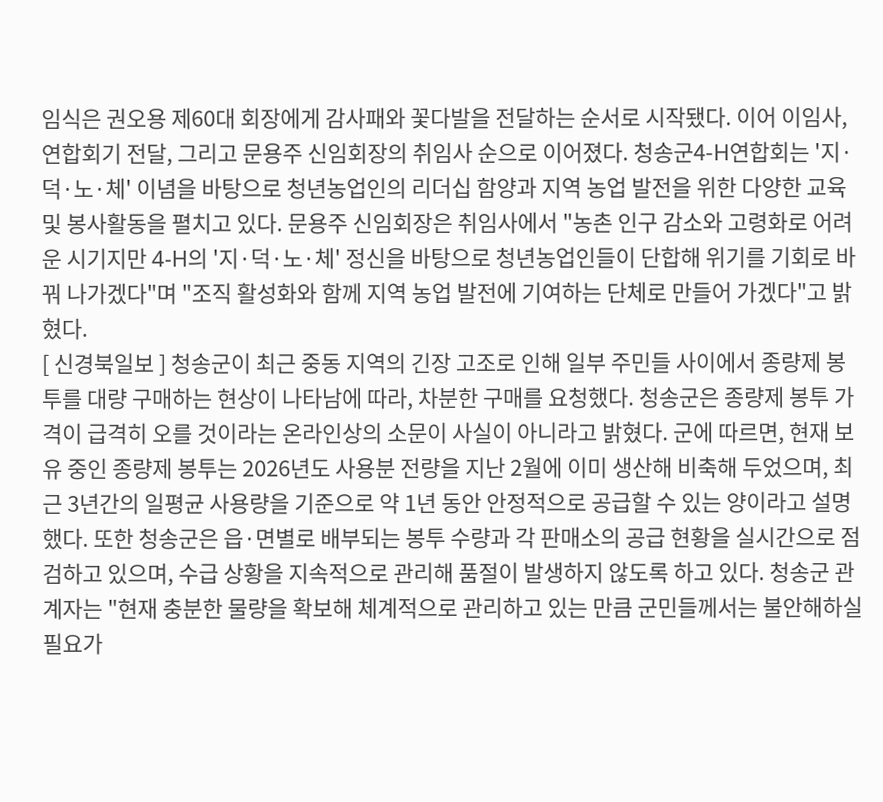임식은 권오용 제60대 회장에게 감사패와 꽃다발을 전달하는 순서로 시작됐다. 이어 이임사, 연합회기 전달, 그리고 문용주 신임회장의 취임사 순으로 이어졌다. 청송군4-H연합회는 '지·덕·노·체' 이념을 바탕으로 청년농업인의 리더십 함양과 지역 농업 발전을 위한 다양한 교육 및 봉사활동을 펼치고 있다. 문용주 신임회장은 취임사에서 "농촌 인구 감소와 고령화로 어려운 시기지만 4-H의 '지·덕·노·체' 정신을 바탕으로 청년농업인들이 단합해 위기를 기회로 바꿔 나가겠다"며 "조직 활성화와 함께 지역 농업 발전에 기여하는 단체로 만들어 가겠다"고 밝혔다.
[ 신경북일보 ] 청송군이 최근 중동 지역의 긴장 고조로 인해 일부 주민들 사이에서 종량제 봉투를 대량 구매하는 현상이 나타남에 따라, 차분한 구매를 요청했다. 청송군은 종량제 봉투 가격이 급격히 오를 것이라는 온라인상의 소문이 사실이 아니라고 밝혔다. 군에 따르면, 현재 보유 중인 종량제 봉투는 2026년도 사용분 전량을 지난 2월에 이미 생산해 비축해 두었으며, 최근 3년간의 일평균 사용량을 기준으로 약 1년 동안 안정적으로 공급할 수 있는 양이라고 설명했다. 또한 청송군은 읍·면별로 배부되는 봉투 수량과 각 판매소의 공급 현황을 실시간으로 점검하고 있으며, 수급 상황을 지속적으로 관리해 품절이 발생하지 않도록 하고 있다. 청송군 관계자는 "현재 충분한 물량을 확보해 체계적으로 관리하고 있는 만큼 군민들께서는 불안해하실 필요가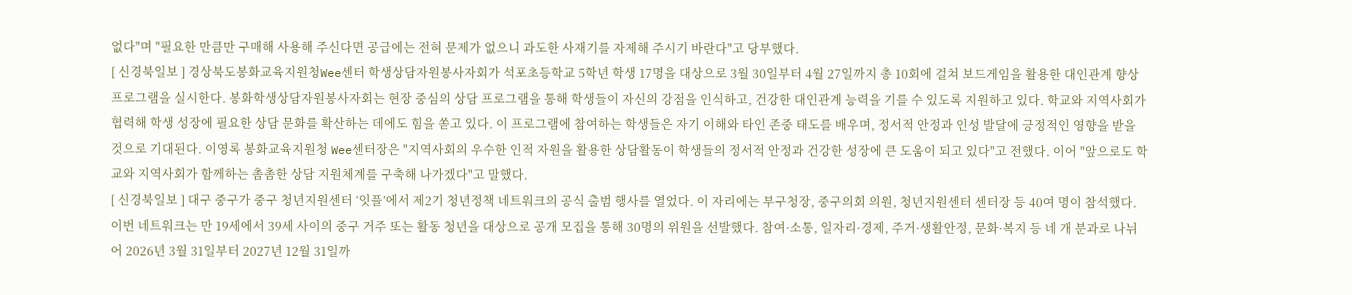없다"며 "필요한 만큼만 구매해 사용해 주신다면 공급에는 전혀 문제가 없으니 과도한 사재기를 자제해 주시기 바란다"고 당부했다.
[ 신경북일보 ] 경상북도봉화교육지원청Wee센터 학생상담자원봉사자회가 석포초등학교 5학년 학생 17명을 대상으로 3월 30일부터 4월 27일까지 총 10회에 걸쳐 보드게임을 활용한 대인관계 향상 프로그램을 실시한다. 봉화학생상담자원봉사자회는 현장 중심의 상담 프로그램을 통해 학생들이 자신의 강점을 인식하고, 건강한 대인관계 능력을 기를 수 있도록 지원하고 있다. 학교와 지역사회가 협력해 학생 성장에 필요한 상담 문화를 확산하는 데에도 힘을 쏟고 있다. 이 프로그램에 참여하는 학생들은 자기 이해와 타인 존중 태도를 배우며, 정서적 안정과 인성 발달에 긍정적인 영향을 받을 것으로 기대된다. 이영록 봉화교육지원청 Wee센터장은 "지역사회의 우수한 인적 자원을 활용한 상담활동이 학생들의 정서적 안정과 건강한 성장에 큰 도움이 되고 있다"고 전했다. 이어 "앞으로도 학교와 지역사회가 함께하는 촘촘한 상담 지원체계를 구축해 나가겠다"고 말했다.
[ 신경북일보 ] 대구 중구가 중구 청년지원센터 ‘잇플’에서 제2기 청년정책 네트워크의 공식 출범 행사를 열었다. 이 자리에는 부구청장, 중구의회 의원, 청년지원센터 센터장 등 40여 명이 참석했다. 이번 네트워크는 만 19세에서 39세 사이의 중구 거주 또는 활동 청년을 대상으로 공개 모집을 통해 30명의 위원을 선발했다. 참여·소통, 일자리·경제, 주거·생활안정, 문화·복지 등 네 개 분과로 나뉘어 2026년 3월 31일부터 2027년 12월 31일까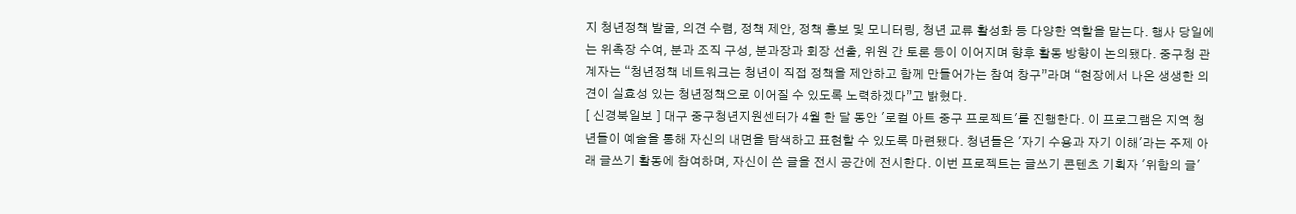지 청년정책 발굴, 의견 수렴, 정책 제안, 정책 홍보 및 모니터링, 청년 교류 활성화 등 다양한 역할을 맡는다. 행사 당일에는 위촉장 수여, 분과 조직 구성, 분과장과 회장 선출, 위원 간 토론 등이 이어지며 향후 활동 방향이 논의됐다. 중구청 관계자는 “청년정책 네트워크는 청년이 직접 정책을 제안하고 함께 만들어가는 참여 창구”라며 “현장에서 나온 생생한 의견이 실효성 있는 청년정책으로 이어질 수 있도록 노력하겠다”고 밝혔다.
[ 신경북일보 ] 대구 중구청년지원센터가 4월 한 달 동안 '로컬 아트 중구 프로젝트'를 진행한다. 이 프로그램은 지역 청년들이 예술을 통해 자신의 내면을 탐색하고 표현할 수 있도록 마련됐다. 청년들은 '자기 수용과 자기 이해'라는 주제 아래 글쓰기 활동에 참여하며, 자신이 쓴 글을 전시 공간에 전시한다. 이번 프로젝트는 글쓰기 콘텐츠 기획자 '위함의 글'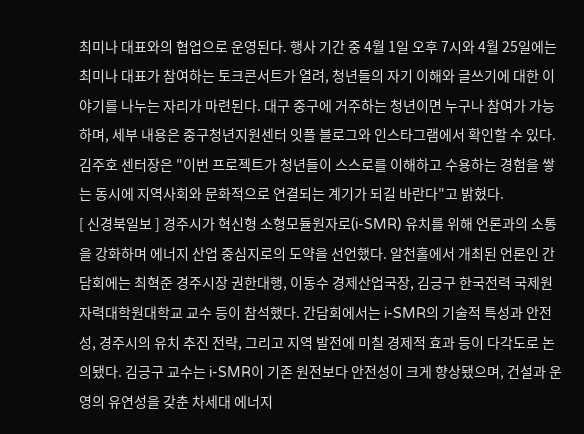최미나 대표와의 협업으로 운영된다. 행사 기간 중 4월 1일 오후 7시와 4월 25일에는 최미나 대표가 참여하는 토크콘서트가 열려, 청년들의 자기 이해와 글쓰기에 대한 이야기를 나누는 자리가 마련된다. 대구 중구에 거주하는 청년이면 누구나 참여가 가능하며, 세부 내용은 중구청년지원센터 잇플 블로그와 인스타그램에서 확인할 수 있다. 김주호 센터장은 "이번 프로젝트가 청년들이 스스로를 이해하고 수용하는 경험을 쌓는 동시에 지역사회와 문화적으로 연결되는 계기가 되길 바란다"고 밝혔다.
[ 신경북일보 ] 경주시가 혁신형 소형모듈원자로(i-SMR) 유치를 위해 언론과의 소통을 강화하며 에너지 산업 중심지로의 도약을 선언했다. 알천홀에서 개최된 언론인 간담회에는 최혁준 경주시장 권한대행, 이동수 경제산업국장, 김긍구 한국전력 국제원자력대학원대학교 교수 등이 참석했다. 간담회에서는 i-SMR의 기술적 특성과 안전성, 경주시의 유치 추진 전략, 그리고 지역 발전에 미칠 경제적 효과 등이 다각도로 논의됐다. 김긍구 교수는 i-SMR이 기존 원전보다 안전성이 크게 향상됐으며, 건설과 운영의 유연성을 갖춘 차세대 에너지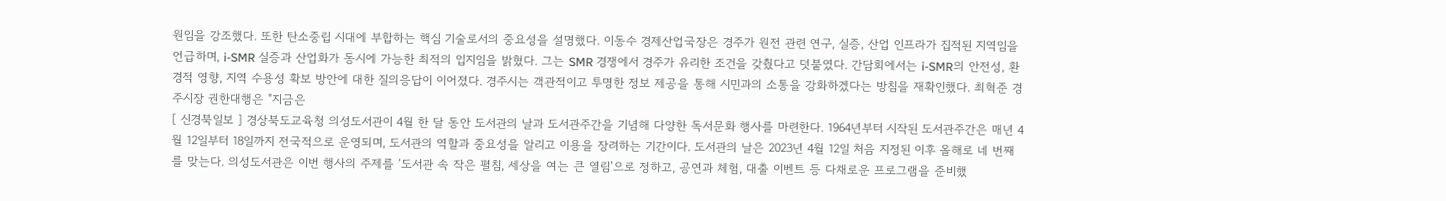원임을 강조했다. 또한 탄소중립 시대에 부합하는 핵심 기술로서의 중요성을 설명했다. 이동수 경제산업국장은 경주가 원전 관련 연구, 실증, 산업 인프라가 집적된 지역임을 언급하며, i-SMR 실증과 산업화가 동시에 가능한 최적의 입지임을 밝혔다. 그는 SMR 경쟁에서 경주가 유리한 조건을 갖췄다고 덧붙였다. 간담회에서는 i-SMR의 안전성, 환경적 영향, 지역 수용성 확보 방안에 대한 질의응답이 이어졌다. 경주시는 객관적이고 투명한 정보 제공을 통해 시민과의 소통을 강화하겠다는 방침을 재확인했다. 최혁준 경주시장 권한대행은 "지금은
[ 신경북일보 ] 경상북도교육청 의성도서관이 4월 한 달 동안 도서관의 날과 도서관주간을 기념해 다양한 독서문화 행사를 마련한다. 1964년부터 시작된 도서관주간은 매년 4월 12일부터 18일까지 전국적으로 운영되며, 도서관의 역할과 중요성을 알리고 이용을 장려하는 기간이다. 도서관의 날은 2023년 4월 12일 처음 지정된 이후 올해로 네 번째를 맞는다. 의성도서관은 이번 행사의 주제를 ‘도서관 속 작은 펼침, 세상을 여는 큰 열림’으로 정하고, 공연과 체험, 대출 이벤트 등 다채로운 프로그램을 준비했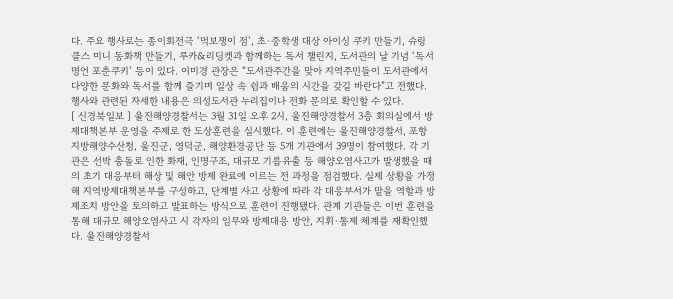다. 주요 행사로는 종이회전극 ‘먹보쟁이 점’, 초·중학생 대상 아이싱 쿠키 만들기, 슈링클스 미니 동화책 만들기, 루카&리딩캣과 함께하는 독서 챌린지, 도서관의 날 기념 ‘독서명언 포춘쿠키’ 등이 있다. 이미경 관장은 “도서관주간을 맞아 지역주민들이 도서관에서 다양한 문화와 독서를 함께 즐기며 일상 속 쉼과 배움의 시간을 갖길 바란다”고 전했다. 행사와 관련된 자세한 내용은 의성도서관 누리집이나 전화 문의로 확인할 수 있다.
[ 신경북일보 ] 울진해양경찰서는 3월 31일 오후 2시, 울진해양경찰서 3층 회의실에서 방제대책본부 운영을 주제로 한 도상훈련을 실시했다. 이 훈련에는 울진해양경찰서, 포항지방해양수산청, 울진군, 영덕군, 해양환경공단 등 5개 기관에서 39명이 참여했다. 각 기관은 선박 충돌로 인한 화재, 인명구조, 대규모 기름유출 등 해양오염사고가 발생했을 때의 초기 대응부터 해상 및 해안 방제 완료에 이르는 전 과정을 점검했다. 실제 상황을 가정해 지역방제대책본부를 구성하고, 단계별 사고 상황에 따라 각 대응부서가 맡을 역할과 방제조치 방안을 토의하고 발표하는 방식으로 훈련이 진행됐다. 관계 기관들은 이번 훈련을 통해 대규모 해양오염사고 시 각자의 임무와 방제대응 방안, 지휘·통제 체계를 재확인했다. 울진해양경찰서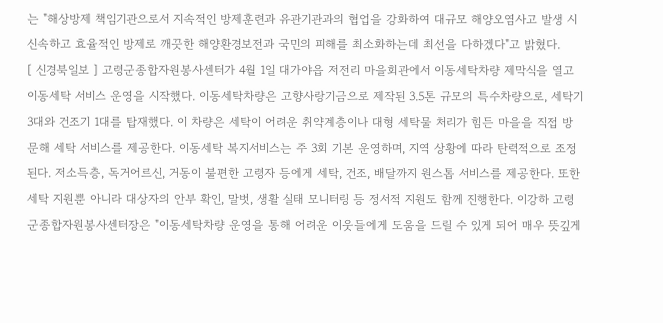는 "해상방제 책임기관으로서 지속적인 방제훈련과 유관기관과의 협업을 강화하여 대규모 해양오염사고 발생 시 신속하고 효율적인 방제로 깨끗한 해양환경보전과 국민의 피해를 최소화하는데 최선을 다하겠다"고 밝혔다.
[ 신경북일보 ] 고령군종합자원봉사센터가 4월 1일 대가야읍 저전리 마을회관에서 이동세탁차량 제막식을 열고 이동세탁 서비스 운영을 시작했다. 이동세탁차량은 고향사랑기금으로 제작된 3.5톤 규모의 특수차량으로, 세탁기 3대와 건조기 1대를 탑재했다. 이 차량은 세탁이 어려운 취약계층이나 대형 세탁물 처리가 힘든 마을을 직접 방문해 세탁 서비스를 제공한다. 이동세탁 복지서비스는 주 3회 기본 운영하며, 지역 상황에 따라 탄력적으로 조정된다. 저소득층, 독거어르신, 거동이 불편한 고령자 등에게 세탁, 건조, 배달까지 원스톱 서비스를 제공한다. 또한 세탁 지원뿐 아니라 대상자의 안부 확인, 말벗, 생활 실태 모니터링 등 정서적 지원도 함께 진행한다. 이강하 고령군종합자원봉사센터장은 "이동세탁차량 운영을 통해 어려운 이웃들에게 도움을 드릴 수 있게 되어 매우 뜻깊게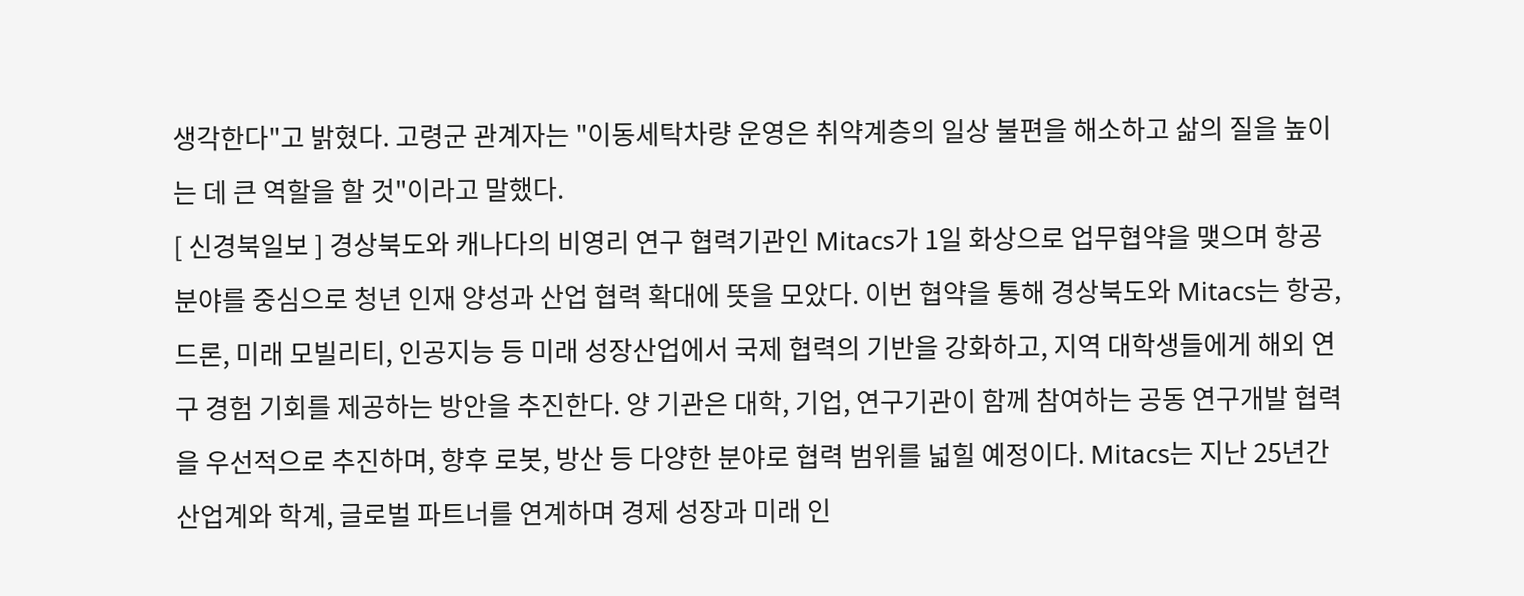생각한다"고 밝혔다. 고령군 관계자는 "이동세탁차량 운영은 취약계층의 일상 불편을 해소하고 삶의 질을 높이는 데 큰 역할을 할 것"이라고 말했다.
[ 신경북일보 ] 경상북도와 캐나다의 비영리 연구 협력기관인 Mitacs가 1일 화상으로 업무협약을 맺으며 항공 분야를 중심으로 청년 인재 양성과 산업 협력 확대에 뜻을 모았다. 이번 협약을 통해 경상북도와 Mitacs는 항공, 드론, 미래 모빌리티, 인공지능 등 미래 성장산업에서 국제 협력의 기반을 강화하고, 지역 대학생들에게 해외 연구 경험 기회를 제공하는 방안을 추진한다. 양 기관은 대학, 기업, 연구기관이 함께 참여하는 공동 연구개발 협력을 우선적으로 추진하며, 향후 로봇, 방산 등 다양한 분야로 협력 범위를 넓힐 예정이다. Mitacs는 지난 25년간 산업계와 학계, 글로벌 파트너를 연계하며 경제 성장과 미래 인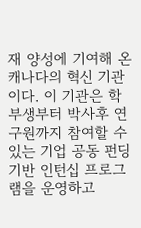재 양성에 기여해 온 캐나다의 혁신 기관이다. 이 기관은 학부생부터 박사후 연구원까지 참여할 수 있는 기업 공동 펀딩 기반 인턴십 프로그램을 운영하고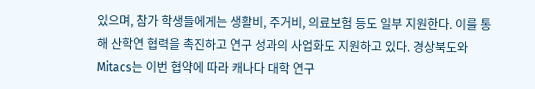있으며, 참가 학생들에게는 생활비, 주거비, 의료보험 등도 일부 지원한다. 이를 통해 산학연 협력을 촉진하고 연구 성과의 사업화도 지원하고 있다. 경상북도와 Mitacs는 이번 협약에 따라 캐나다 대학 연구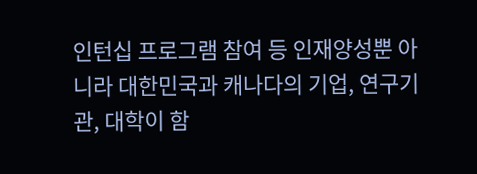인턴십 프로그램 참여 등 인재양성뿐 아니라 대한민국과 캐나다의 기업, 연구기관, 대학이 함